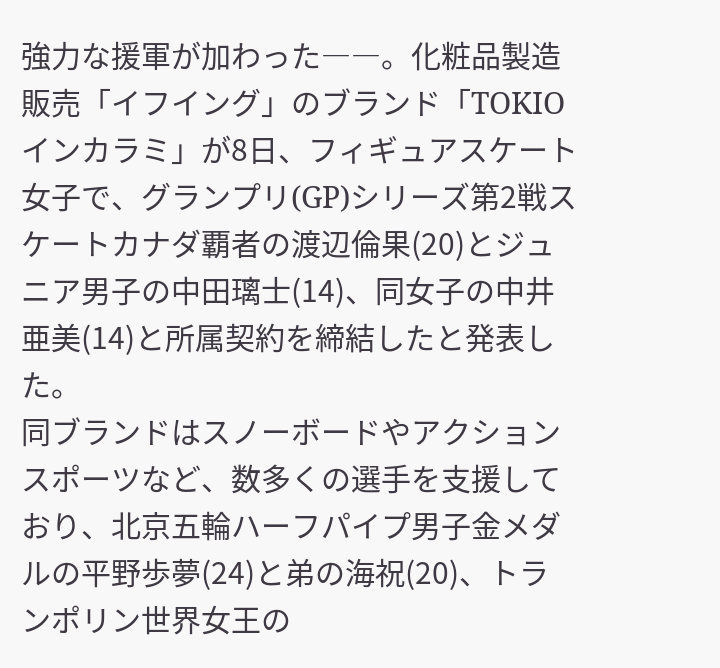強力な援軍が加わった――。化粧品製造販売「イフイング」のブランド「TOKIOインカラミ」が8日、フィギュアスケート女子で、グランプリ(GP)シリーズ第2戦スケートカナダ覇者の渡辺倫果(20)とジュニア男子の中田璃士(14)、同女子の中井亜美(14)と所属契約を締結したと発表した。
同ブランドはスノーボードやアクションスポーツなど、数多くの選手を支援しており、北京五輪ハーフパイプ男子金メダルの平野歩夢(24)と弟の海祝(20)、トランポリン世界女王の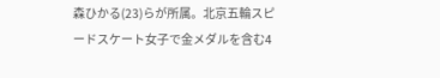森ひかる(23)らが所属。北京五輪スピードスケート女子で金メダルを含む4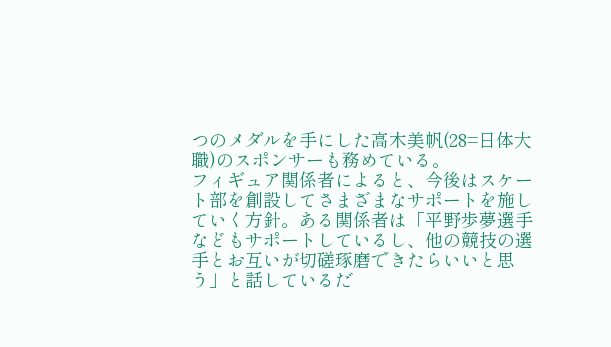つのメダルを手にした高木美帆(28=日体大職)のスポンサーも務めている。
フィギュア関係者によると、今後はスケート部を創設してさまざまなサポートを施していく方針。ある関係者は「平野歩夢選手などもサポートしているし、他の競技の選手とお互いが切磋琢磨できたらいいと思う」と話しているだ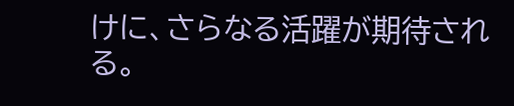けに、さらなる活躍が期待される。